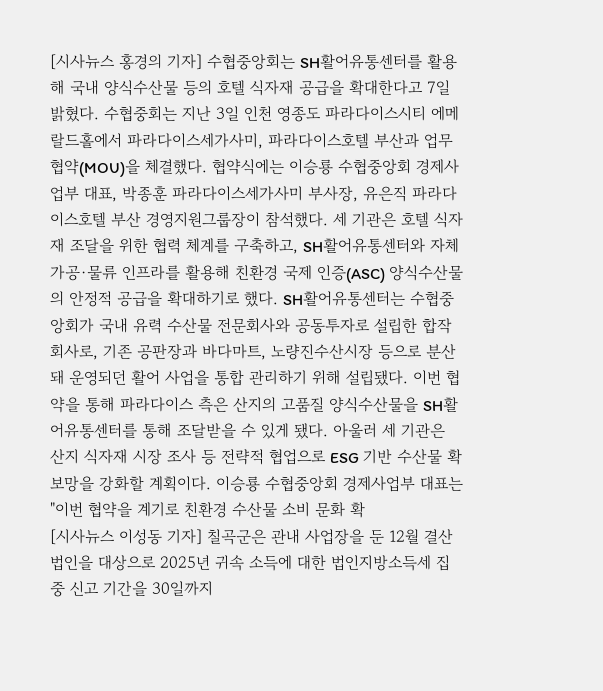[시사뉴스 홍경의 기자] 수협중앙회는 SH활어유통센터를 활용해 국내 양식수산물 등의 호텔 식자재 공급을 확대한다고 7일 밝혔다. 수협중회는 지난 3일 인천 영종도 파라다이스시티 에메랄드홀에서 파라다이스세가사미, 파라다이스호텔 부산과 업무협약(MOU)을 체결했다. 협약식에는 이승룡 수협중앙회 경제사업부 대표, 박종훈 파라다이스세가사미 부사장, 유은직 파라다이스호텔 부산 경영지원그룹장이 참석했다. 세 기관은 호텔 식자재 조달을 위한 협력 체계를 구축하고, SH활어유통센터와 자체 가공·물류 인프라를 활용해 친환경 국제 인증(ASC) 양식수산물의 안정적 공급을 확대하기로 했다. SH활어유통센터는 수협중앙회가 국내 유력 수산물 전문회사와 공동투자로 설립한 합작회사로, 기존 공판장과 바다마트, 노량진수산시장 등으로 분산돼 운영되던 활어 사업을 통합 관리하기 위해 설립됐다. 이번 협약을 통해 파라다이스 측은 산지의 고품질 양식수산물을 SH활어유통센터를 통해 조달받을 수 있게 됐다. 아울러 세 기관은 산지 식자재 시장 조사 등 전략적 협업으로 ESG 기반 수산물 확보망을 강화할 계획이다. 이승룡 수협중앙회 경제사업부 대표는 "이번 협약을 계기로 친환경 수산물 소비 문화 확
[시사뉴스 이성동 기자] 칠곡군은 관내 사업장을 둔 12월 결산법인을 대상으로 2025년 귀속 소득에 대한 법인지방소득세 집중 신고 기간을 30일까지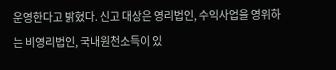운영한다고 밝혔다. 신고 대상은 영리법인, 수익사업을 영위하는 비영리법인, 국내원천소득이 있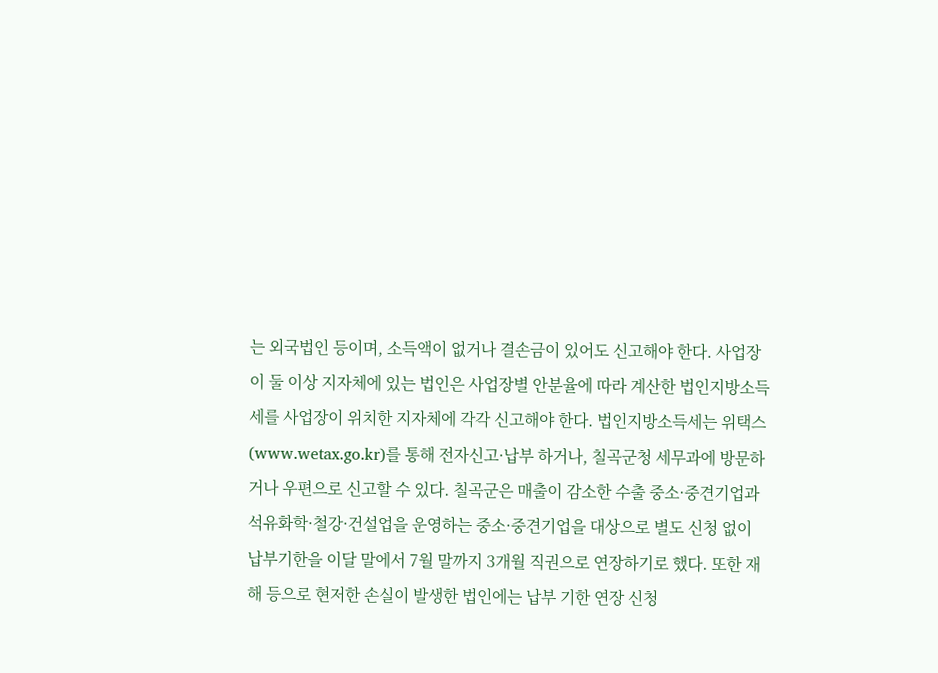는 외국법인 등이며, 소득액이 없거나 결손금이 있어도 신고해야 한다. 사업장이 둘 이상 지자체에 있는 법인은 사업장별 안분율에 따라 계산한 법인지방소득세를 사업장이 위치한 지자체에 각각 신고해야 한다. 법인지방소득세는 위택스(www.wetax.go.kr)를 통해 전자신고·납부 하거나, 칠곡군청 세무과에 방문하거나 우편으로 신고할 수 있다. 칠곡군은 매출이 감소한 수출 중소·중견기업과 석유화학·철강·건설업을 운영하는 중소·중견기업을 대상으로 별도 신청 없이 납부기한을 이달 말에서 7월 말까지 3개월 직권으로 연장하기로 했다. 또한 재해 등으로 현저한 손실이 발생한 법인에는 납부 기한 연장 신청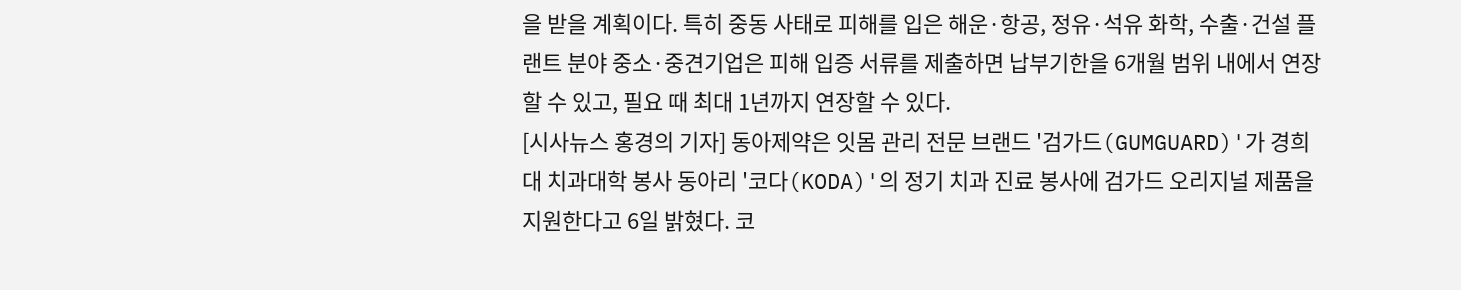을 받을 계획이다. 특히 중동 사태로 피해를 입은 해운·항공, 정유·석유 화학, 수출·건설 플랜트 분야 중소·중견기업은 피해 입증 서류를 제출하면 납부기한을 6개월 범위 내에서 연장할 수 있고, 필요 때 최대 1년까지 연장할 수 있다.
[시사뉴스 홍경의 기자] 동아제약은 잇몸 관리 전문 브랜드 '검가드(GUMGUARD)'가 경희대 치과대학 봉사 동아리 '코다(KODA)'의 정기 치과 진료 봉사에 검가드 오리지널 제품을 지원한다고 6일 밝혔다. 코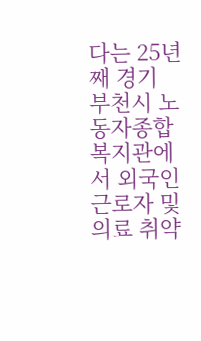다는 25년째 경기 부천시 노동자종합복지관에서 외국인 근로자 및 의료 취약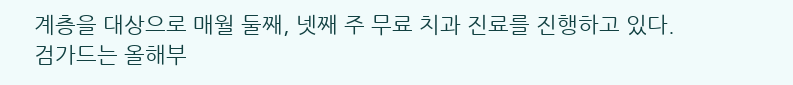계층을 대상으로 매월 둘째, 넷째 주 무료 치과 진료를 진행하고 있다. 검가드는 올해부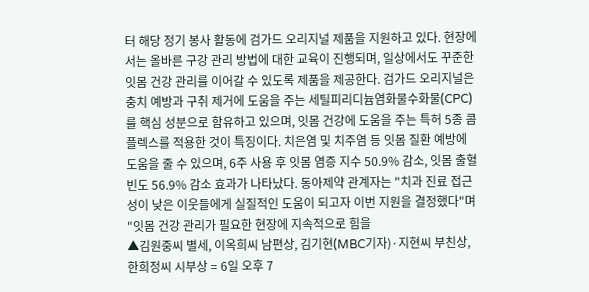터 해당 정기 봉사 활동에 검가드 오리지널 제품을 지원하고 있다. 현장에서는 올바른 구강 관리 방법에 대한 교육이 진행되며, 일상에서도 꾸준한 잇몸 건강 관리를 이어갈 수 있도록 제품을 제공한다. 검가드 오리지널은 충치 예방과 구취 제거에 도움을 주는 세틸피리디늄염화물수화물(CPC)를 핵심 성분으로 함유하고 있으며, 잇몸 건강에 도움을 주는 특허 5종 콤플렉스를 적용한 것이 특징이다. 치은염 및 치주염 등 잇몸 질환 예방에 도움을 줄 수 있으며, 6주 사용 후 잇몸 염증 지수 50.9% 감소, 잇몸 출혈 빈도 56.9% 감소 효과가 나타났다. 동아제약 관계자는 "치과 진료 접근성이 낮은 이웃들에게 실질적인 도움이 되고자 이번 지원을 결정했다"며 "잇몸 건강 관리가 필요한 현장에 지속적으로 힘을
▲김원중씨 별세, 이옥희씨 남편상, 김기현(MBC기자)·지현씨 부친상, 한희정씨 시부상 = 6일 오후 7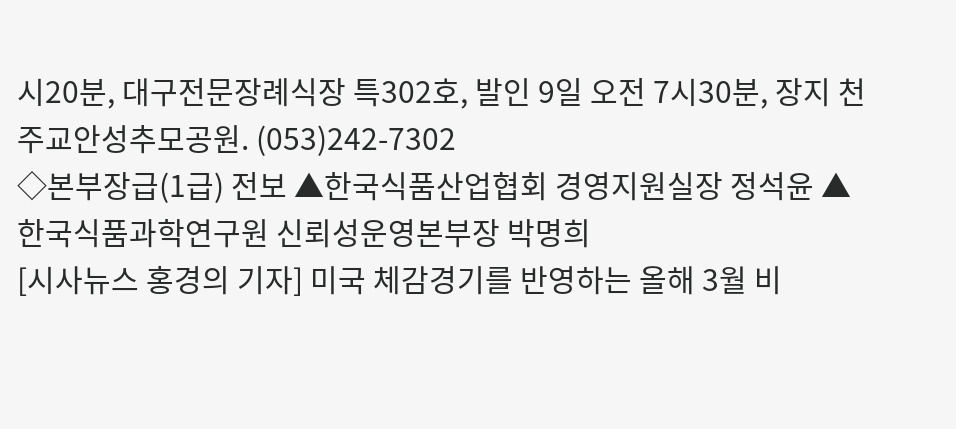시20분, 대구전문장례식장 특302호, 발인 9일 오전 7시30분, 장지 천주교안성추모공원. (053)242-7302
◇본부장급(1급) 전보 ▲한국식품산업협회 경영지원실장 정석윤 ▲한국식품과학연구원 신뢰성운영본부장 박명희
[시사뉴스 홍경의 기자] 미국 체감경기를 반영하는 올해 3월 비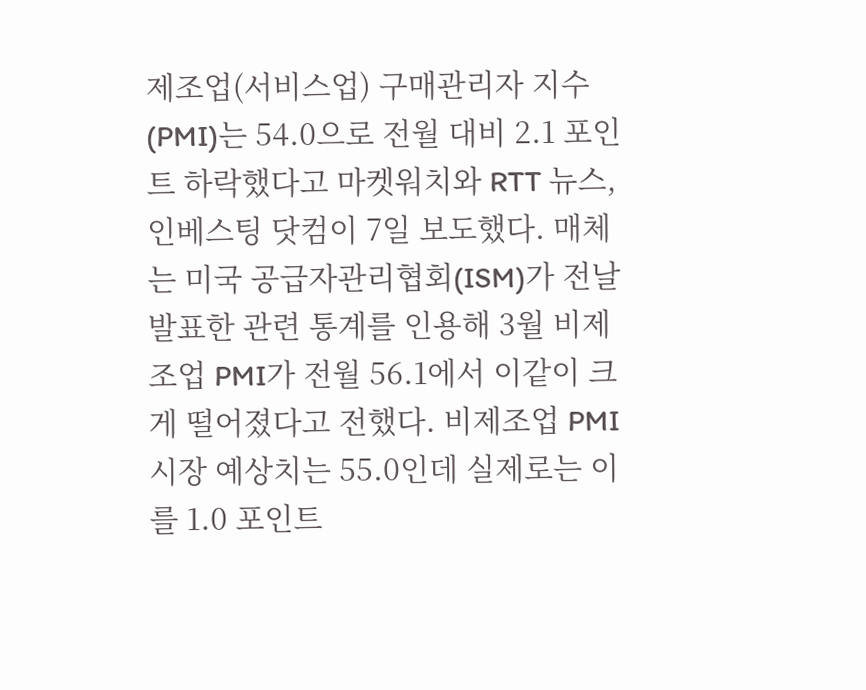제조업(서비스업) 구매관리자 지수(PMI)는 54.0으로 전월 대비 2.1 포인트 하락했다고 마켓워치와 RTT 뉴스, 인베스팅 닷컴이 7일 보도했다. 매체는 미국 공급자관리협회(ISM)가 전날 발표한 관련 통계를 인용해 3월 비제조업 PMI가 전월 56.1에서 이같이 크게 떨어졌다고 전했다. 비제조업 PMI 시장 예상치는 55.0인데 실제로는 이를 1.0 포인트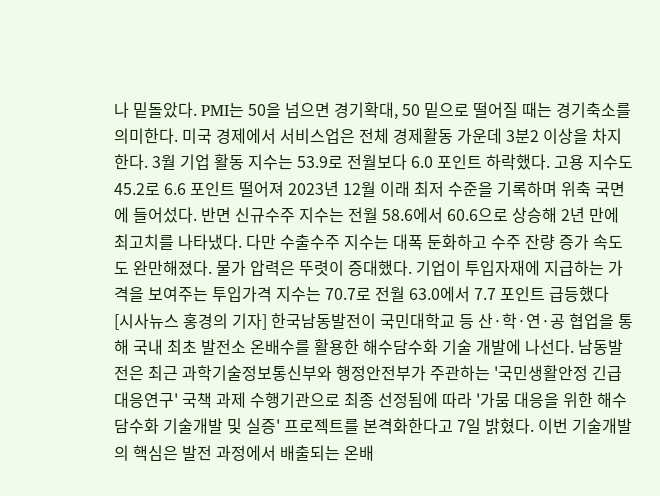나 밑돌았다. PMI는 50을 넘으면 경기확대, 50 밑으로 떨어질 때는 경기축소를 의미한다. 미국 경제에서 서비스업은 전체 경제활동 가운데 3분2 이상을 차지한다. 3월 기업 활동 지수는 53.9로 전월보다 6.0 포인트 하락했다. 고용 지수도 45.2로 6.6 포인트 떨어져 2023년 12월 이래 최저 수준을 기록하며 위축 국면에 들어섰다. 반면 신규수주 지수는 전월 58.6에서 60.6으로 상승해 2년 만에 최고치를 나타냈다. 다만 수출수주 지수는 대폭 둔화하고 수주 잔량 증가 속도도 완만해졌다. 물가 압력은 뚜렷이 증대했다. 기업이 투입자재에 지급하는 가격을 보여주는 투입가격 지수는 70.7로 전월 63.0에서 7.7 포인트 급등했다
[시사뉴스 홍경의 기자] 한국남동발전이 국민대학교 등 산·학·연·공 협업을 통해 국내 최초 발전소 온배수를 활용한 해수담수화 기술 개발에 나선다. 남동발전은 최근 과학기술정보통신부와 행정안전부가 주관하는 '국민생활안정 긴급대응연구' 국책 과제 수행기관으로 최종 선정됨에 따라 '가뭄 대응을 위한 해수담수화 기술개발 및 실증' 프로젝트를 본격화한다고 7일 밝혔다. 이번 기술개발의 핵심은 발전 과정에서 배출되는 온배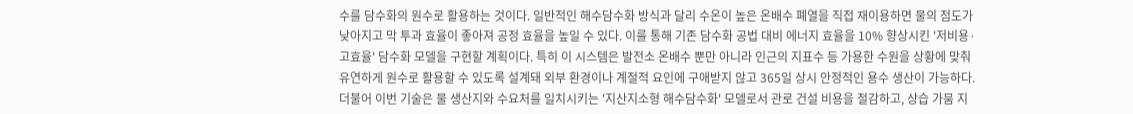수를 담수화의 원수로 활용하는 것이다. 일반적인 해수담수화 방식과 달리 수온이 높은 온배수 폐열을 직접 재이용하면 물의 점도가 낮아지고 막 투과 효율이 좋아져 공정 효율을 높일 수 있다. 이를 통해 기존 담수화 공법 대비 에너지 효율을 10% 향상시킨 '저비용·고효율' 담수화 모델을 구현할 계획이다. 특히 이 시스템은 발전소 온배수 뿐만 아니라 인근의 지표수 등 가용한 수원을 상황에 맞춰 유연하게 원수로 활용할 수 있도록 설계돼 외부 환경이나 계절적 요인에 구애받지 않고 365일 상시 안정적인 용수 생산이 가능하다. 더불어 이번 기술은 물 생산지와 수요처를 일치시키는 '지산지소형 해수담수화' 모델로서 관로 건설 비용을 절감하고, 상습 가뭄 지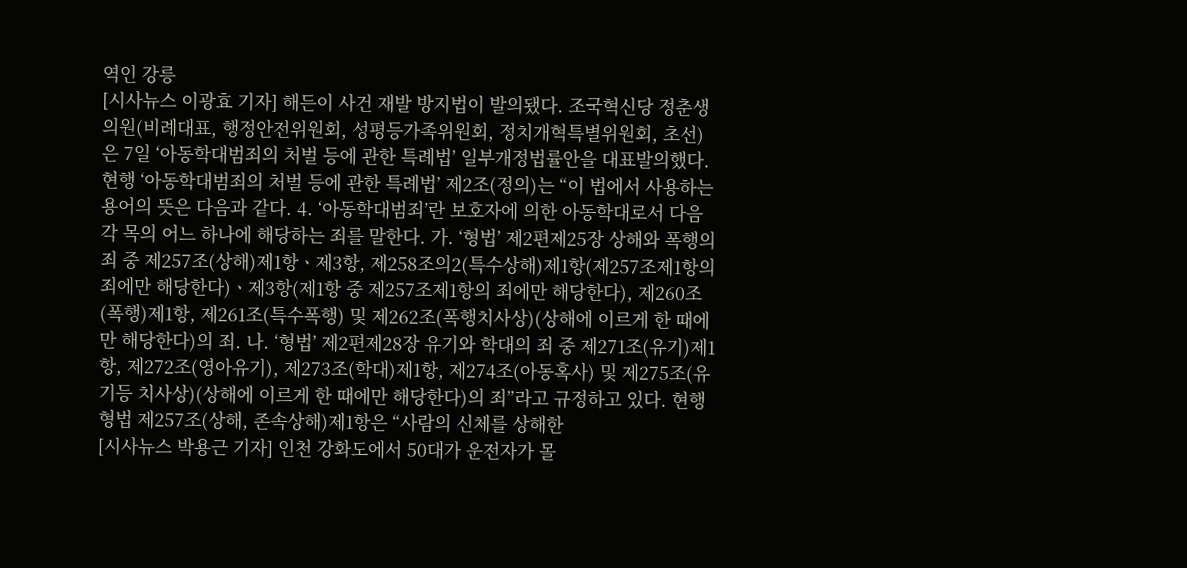역인 강릉
[시사뉴스 이광효 기자] 해든이 사건 재발 방지법이 발의됐다. 조국혁신당 정춘생 의원(비례대표, 행정안전위원회, 성평등가족위원회, 정치개혁특별위원회, 초선)은 7일 ‘아동학대범죄의 처벌 등에 관한 특례법’ 일부개정법률안을 대표발의했다. 현행 ‘아동학대범죄의 처벌 등에 관한 특례법’ 제2조(정의)는 “이 법에서 사용하는 용어의 뜻은 다음과 같다. 4. ‘아동학대범죄’란 보호자에 의한 아동학대로서 다음 각 목의 어느 하나에 해당하는 죄를 말한다. 가. ‘형법’ 제2편제25장 상해와 폭행의 죄 중 제257조(상해)제1항ㆍ제3항, 제258조의2(특수상해)제1항(제257조제1항의 죄에만 해당한다)ㆍ제3항(제1항 중 제257조제1항의 죄에만 해당한다), 제260조(폭행)제1항, 제261조(특수폭행) 및 제262조(폭행치사상)(상해에 이르게 한 때에만 해당한다)의 죄. 나. ‘형법’ 제2편제28장 유기와 학대의 죄 중 제271조(유기)제1항, 제272조(영아유기), 제273조(학대)제1항, 제274조(아동혹사) 및 제275조(유기등 치사상)(상해에 이르게 한 때에만 해당한다)의 죄”라고 규정하고 있다. 현행 형법 제257조(상해, 존속상해)제1항은 “사람의 신체를 상해한
[시사뉴스 박용근 기자] 인천 강화도에서 50대가 운전자가 몰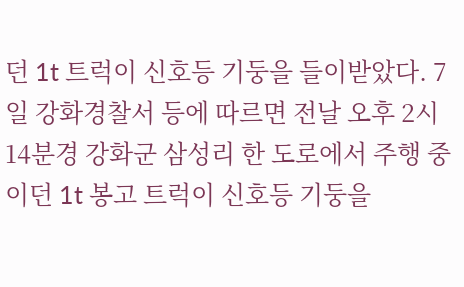던 1t 트럭이 신호등 기둥을 들이받았다. 7일 강화경찰서 등에 따르면 전날 오후 2시14분경 강화군 삼성리 한 도로에서 주행 중이던 1t 봉고 트럭이 신호등 기둥을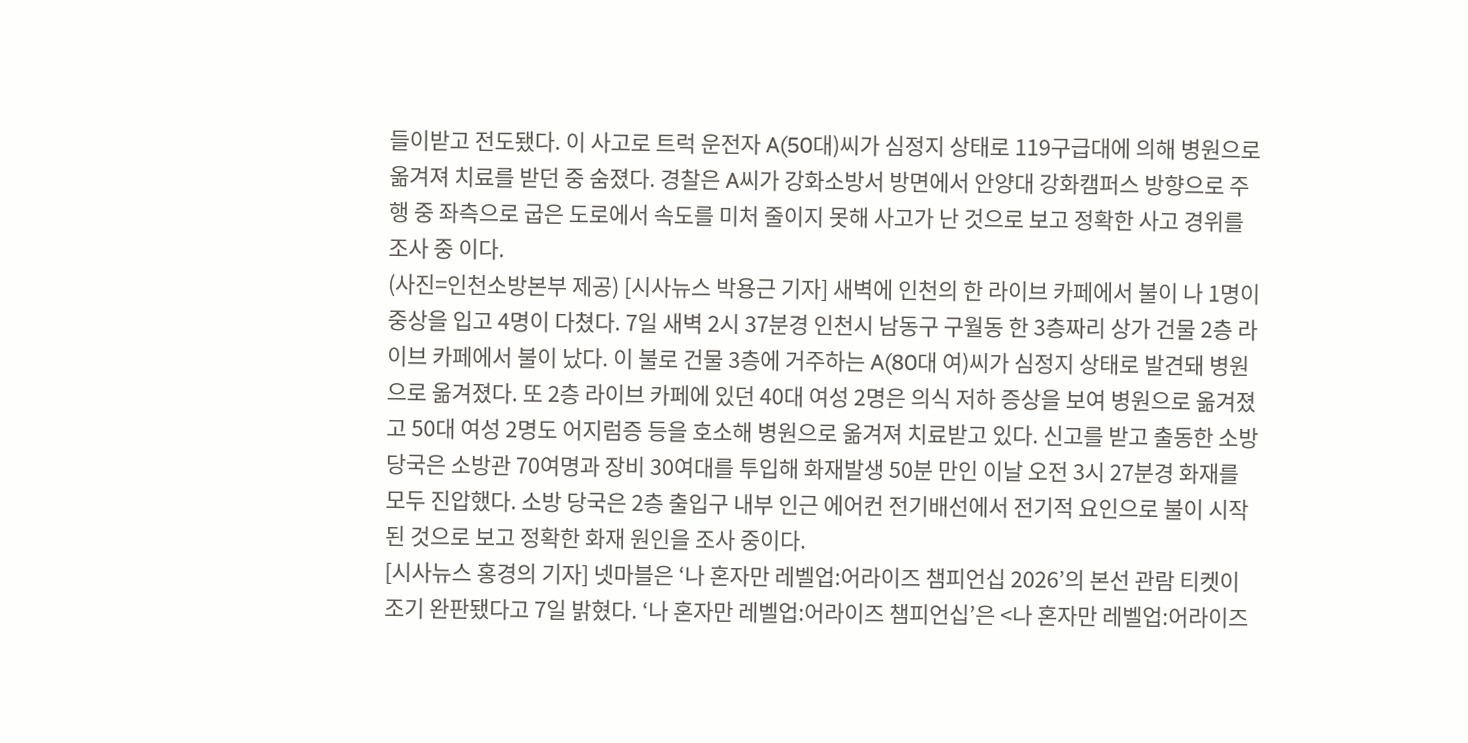들이받고 전도됐다. 이 사고로 트럭 운전자 A(50대)씨가 심정지 상태로 119구급대에 의해 병원으로 옮겨져 치료를 받던 중 숨졌다. 경찰은 A씨가 강화소방서 방면에서 안양대 강화캠퍼스 방향으로 주행 중 좌측으로 굽은 도로에서 속도를 미처 줄이지 못해 사고가 난 것으로 보고 정확한 사고 경위를 조사 중 이다.
(사진=인천소방본부 제공) [시사뉴스 박용근 기자] 새벽에 인천의 한 라이브 카페에서 불이 나 1명이 중상을 입고 4명이 다쳤다. 7일 새벽 2시 37분경 인천시 남동구 구월동 한 3층짜리 상가 건물 2층 라이브 카페에서 불이 났다. 이 불로 건물 3층에 거주하는 A(80대 여)씨가 심정지 상태로 발견돼 병원으로 옮겨졌다. 또 2층 라이브 카페에 있던 40대 여성 2명은 의식 저하 증상을 보여 병원으로 옮겨졌고 50대 여성 2명도 어지럼증 등을 호소해 병원으로 옮겨져 치료받고 있다. 신고를 받고 출동한 소방 당국은 소방관 70여명과 장비 30여대를 투입해 화재발생 50분 만인 이날 오전 3시 27분경 화재를 모두 진압했다. 소방 당국은 2층 출입구 내부 인근 에어컨 전기배선에서 전기적 요인으로 불이 시작된 것으로 보고 정확한 화재 원인을 조사 중이다.
[시사뉴스 홍경의 기자] 넷마블은 ‘나 혼자만 레벨업:어라이즈 챔피언십 2026’의 본선 관람 티켓이 조기 완판됐다고 7일 밝혔다. ‘나 혼자만 레벨업:어라이즈 챔피언십’은 <나 혼자만 레벨업:어라이즈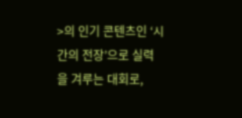>의 인기 콘텐츠인 ‘시간의 전장’으로 실력을 겨루는 대회로,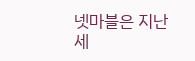넷마블은 지난 세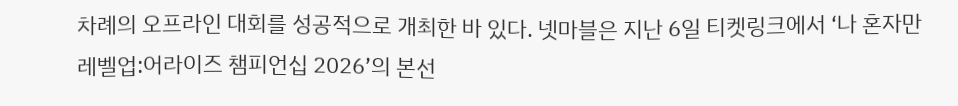차례의 오프라인 대회를 성공적으로 개최한 바 있다. 넷마블은 지난 6일 티켓링크에서 ‘나 혼자만 레벨업:어라이즈 챔피언십 2026’의 본선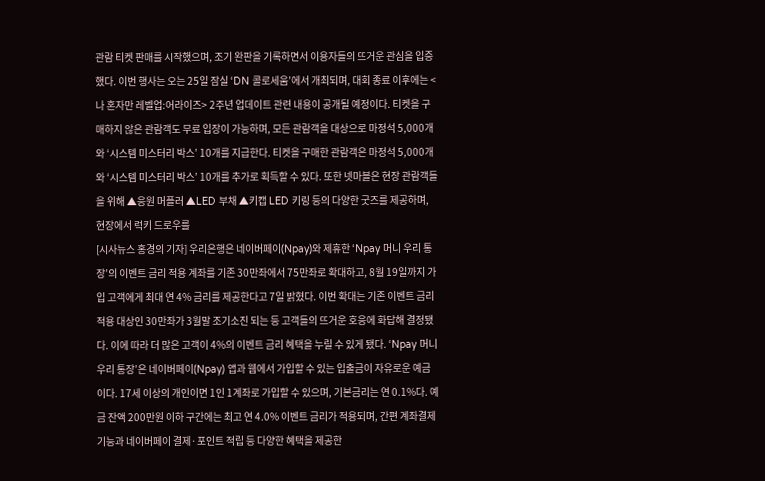관람 티켓 판매를 시작했으며, 조기 완판을 기록하면서 이용자들의 뜨거운 관심을 입증했다. 이번 행사는 오는 25일 잠실 ‘DN 콜로세움’에서 개최되며, 대회 종료 이후에는 <나 혼자만 레벨업:어라이즈> 2주년 업데이트 관련 내용이 공개될 예정이다. 티켓을 구매하지 않은 관람객도 무료 입장이 가능하며, 모든 관람객을 대상으로 마정석 5,000개와 ‘시스템 미스터리 박스’ 10개를 지급한다. 티켓을 구매한 관람객은 마정석 5,000개와 ‘시스템 미스터리 박스’ 10개를 추가로 획득할 수 있다. 또한 넷마블은 현장 관람객들을 위해 ▲응원 머플러 ▲LED 부채 ▲키캡 LED 키링 등의 다양한 굿즈를 제공하며, 현장에서 럭키 드로우를
[시사뉴스 홍경의 기자] 우리은행은 네이버페이(Npay)와 제휴한 ‘Npay 머니 우리 통장’의 이벤트 금리 적용 계좌를 기존 30만좌에서 75만좌로 확대하고, 8월 19일까지 가입 고객에게 최대 연 4% 금리를 제공한다고 7일 밝혔다. 이번 확대는 기존 이벤트 금리 적용 대상인 30만좌가 3월말 조기소진 되는 등 고객들의 뜨거운 호응에 화답해 결정됐다. 이에 따라 더 많은 고객이 4%의 이벤트 금리 혜택을 누릴 수 있게 됐다. ‘Npay 머니 우리 통장’은 네이버페이(Npay) 앱과 웹에서 가입할 수 있는 입출금이 자유로운 예금이다. 17세 이상의 개인이면 1인 1계좌로 가입할 수 있으며, 기본금리는 연 0.1%다. 예금 잔액 200만원 이하 구간에는 최고 연 4.0% 이벤트 금리가 적용되며, 간편 계좌결제 기능과 네이버페이 결제·포인트 적립 등 다양한 혜택을 제공한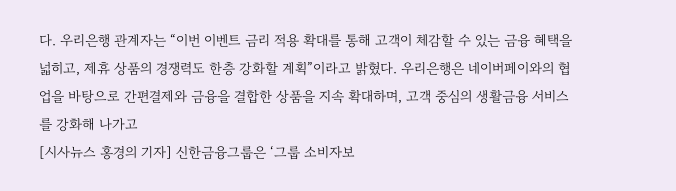다. 우리은행 관계자는 “이번 이벤트 금리 적용 확대를 통해 고객이 체감할 수 있는 금융 혜택을 넓히고, 제휴 상품의 경쟁력도 한층 강화할 계획”이라고 밝혔다. 우리은행은 네이버페이와의 협업을 바탕으로 간편결제와 금융을 결합한 상품을 지속 확대하며, 고객 중심의 생활금융 서비스를 강화해 나가고
[시사뉴스 홍경의 기자] 신한금융그룹은 ‘그룹 소비자보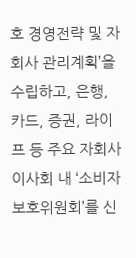호 경영전략 및 자회사 관리계획’을 수립하고, 은행, 카드, 증권, 라이프 등 주요 자회사 이사회 내 ‘소비자보호위원회’를 신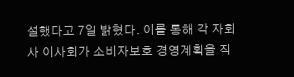설했다고 7일 밝혔다. 이를 통해 각 자회사 이사회가 소비자보호 경영계획을 직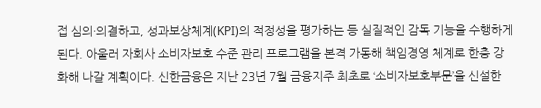접 심의·의결하고, 성과보상체계(KPI)의 적정성을 평가하는 등 실질적인 감독 기능을 수행하게 된다. 아울러 자회사 소비자보호 수준 관리 프로그램을 본격 가동해 책임경영 체계로 한층 강화해 나갈 계획이다. 신한금융은 지난 23년 7월 금융지주 최초로 ‘소비자보호부문’을 신설한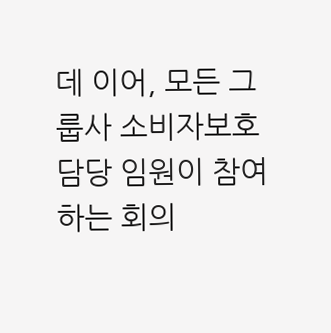데 이어, 모든 그룹사 소비자보호 담당 임원이 참여하는 회의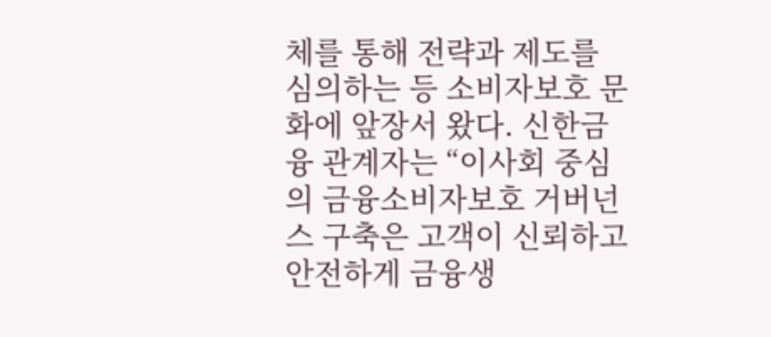체를 통해 전략과 제도를 심의하는 등 소비자보호 문화에 앞장서 왔다. 신한금융 관계자는 “이사회 중심의 금융소비자보호 거버넌스 구축은 고객이 신뢰하고 안전하게 금융생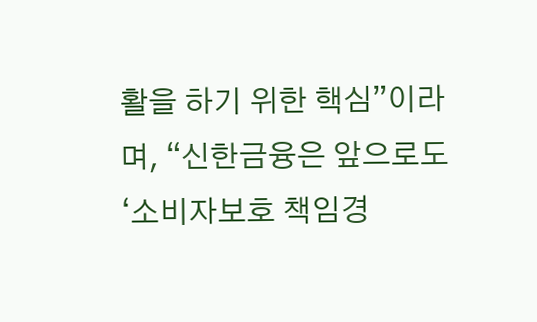활을 하기 위한 핵심”이라며, “신한금융은 앞으로도 ‘소비자보호 책임경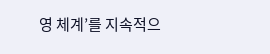영 체계’를 지속적으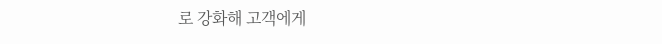로 강화해 고객에게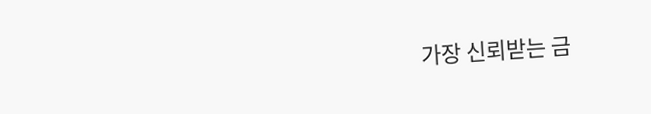가장 신뢰받는 금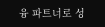융 파트너로 성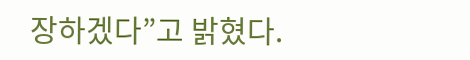장하겠다”고 밝혔다.